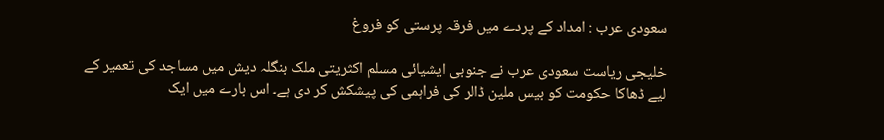سعودی عرب : امداد کے پردے میں فرقہ پرستی کو فروغ

خلیجی ریاست سعودی عرب نے جنوبی ایشیائی مسلم اکثریتی ملک بنگلہ دیش میں مساجد کی تعمیر کے لیے ڈھاکا حکومت کو بیس ملین ڈالر کی فراہمی کی پیشکش کر دی ہے۔ اس بارے میں ایک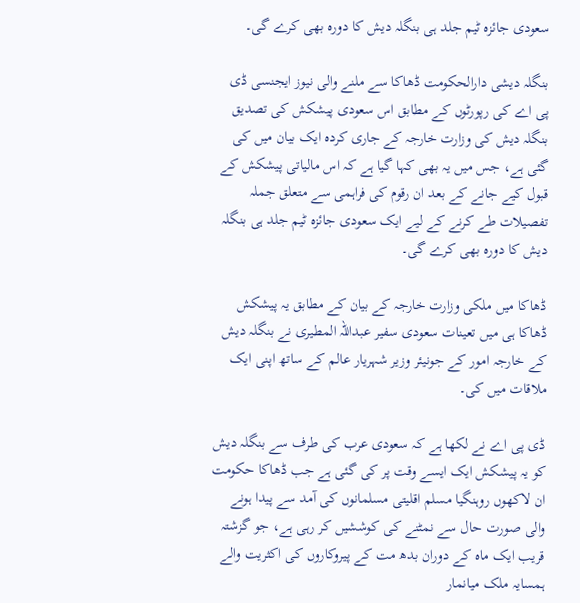سعودی جائزہ ٹیم جلد ہی بنگلہ دیش کا دورہ بھی کرے گی۔

بنگلہ دیشی دارالحکومت ڈھاکا سے ملنے والی نیوز ایجنسی ڈی پی اے کی رپورٹوں کے مطابق اس سعودی پیشکش کی تصدیق بنگلہ دیش کی وزارت خارجہ کے جاری کردہ ایک بیان میں کی گئی ہے، جس میں یہ بھی کہا گیا ہے کہ اس مالیاتی پیشکش کے قبول کیے جانے کے بعد ان رقوم کی فراہمی سے متعلق جملہ تفصیلات طے کرنے کے لیے ایک سعودی جائزہ ٹیم جلد ہی بنگلہ دیش کا دورہ بھی کرے گی۔

ڈھاکا میں ملکی وزارت خارجہ کے بیان کے مطابق یہ پیشکش ڈھاکا ہی میں تعینات سعودی سفیر عبداللہ المطیری نے بنگلہ دیش کے خارجہ امور کے جونیئر وزیر شہریار عالم کے ساتھ اپنی ایک ملاقات میں کی۔

ڈی پی اے نے لکھا ہے کہ سعودی عرب کی طرف سے بنگلہ دیش کو یہ پیشکش ایک ایسے وقت پر کی گئی ہے جب ڈھاکا حکومت ان لاکھوں روہنگیا مسلم اقلیتی مسلمانوں کی آمد سے پیدا ہونے والی صورت حال سے نمٹنے کی کوششیں کر رہی ہے، جو گزشتہ قریب ایک ماہ کے دوران بدھ مت کے پیروکاروں کی اکثریت والے ہمسایہ ملک میانمار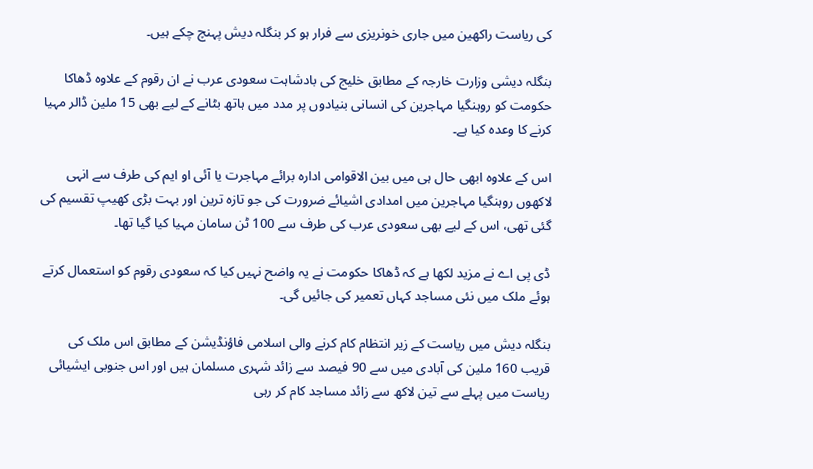کی ریاست راکھین میں جاری خونریزی سے فرار ہو کر بنگلہ دیش پہنچ چکے ہیں۔

بنگلہ دیشی وزارت خارجہ کے مطابق خلیج کی بادشاہت سعودی عرب نے ان رقوم کے علاوہ ڈھاکا حکومت کو روہنگیا مہاجرین کی انسانی بنیادوں پر مدد میں ہاتھ بٹانے کے لیے بھی 15 ملین ڈالر مہیا کرنے کا وعدہ کیا ہے۔

اس کے علاوہ ابھی حال ہی میں بین الاقوامی ادارہ برائے مہاجرت یا آئی او ایم کی طرف سے انہی لاکھوں روہنگیا مہاجرین میں امدادی اشیائے ضرورت کی جو تازہ ترین اور بہت بڑی کھیپ تقسیم کی گئی تھی، اس کے لیے بھی سعودی عرب کی طرف سے 100 ٹن سامان مہیا کیا گیا تھا۔

ڈی پی اے نے مزید لکھا ہے کہ ڈھاکا حکومت نے یہ واضح نہیں کیا کہ سعودی رقوم کو استعمال کرتے ہوئے ملک میں نئی مساجد کہاں تعمیر کی جائیں گی۔

بنگلہ دیش میں ریاست کے زیر انتظام کام کرنے والی اسلامی فاؤنڈیشن کے مطابق اس ملک کی قریب 160 ملین کی آبادی میں سے 90 فیصد سے زائد شہری مسلمان ہیں اور اس جنوبی ایشیائی ریاست میں پہلے سے تین لاکھ سے زائد مساجد کام کر رہی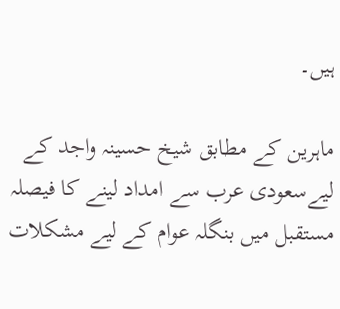ہیں۔

ماہرین کے مطابق شیخ حسینہ واجد کے لیےسعودی عرب سے امداد لینے کا فیصلہ مستقبل میں بنگلہ عوام کے لیے مشکلات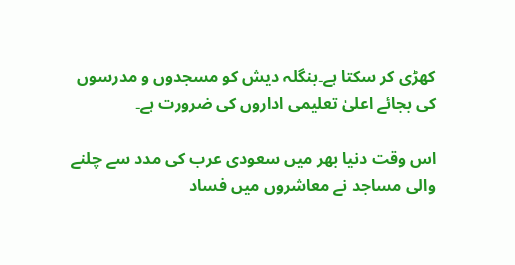کھڑی کر سکتا ہے۔بنگلہ دیش کو مسجدوں و مدرسوں کی بجائے اعلیٰ تعلیمی اداروں کی ضرورت ہے۔

اس وقت دنیا بھر میں سعودی عرب کی مدد سے چلنے والی مساجد نے معاشروں میں فساد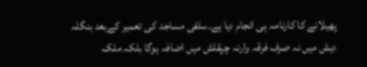پھیلانے کا کارنامہ ہی انجام دیا ہے۔سلفی مساجد کی تعمیر کےبعد بنگلہ دیش میں نہ صرف فرقہ وارنہ چپقلش میں اضافہ ہوگا بلکہ ملک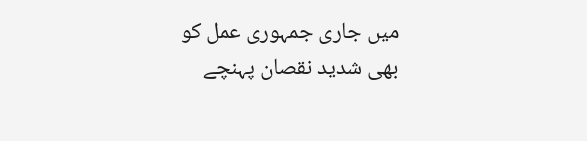میں جاری جمہوری عمل کو بھی شدید نقصان پہنچے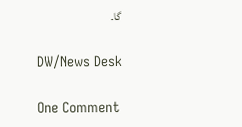گا۔

DW/News Desk

One Comment